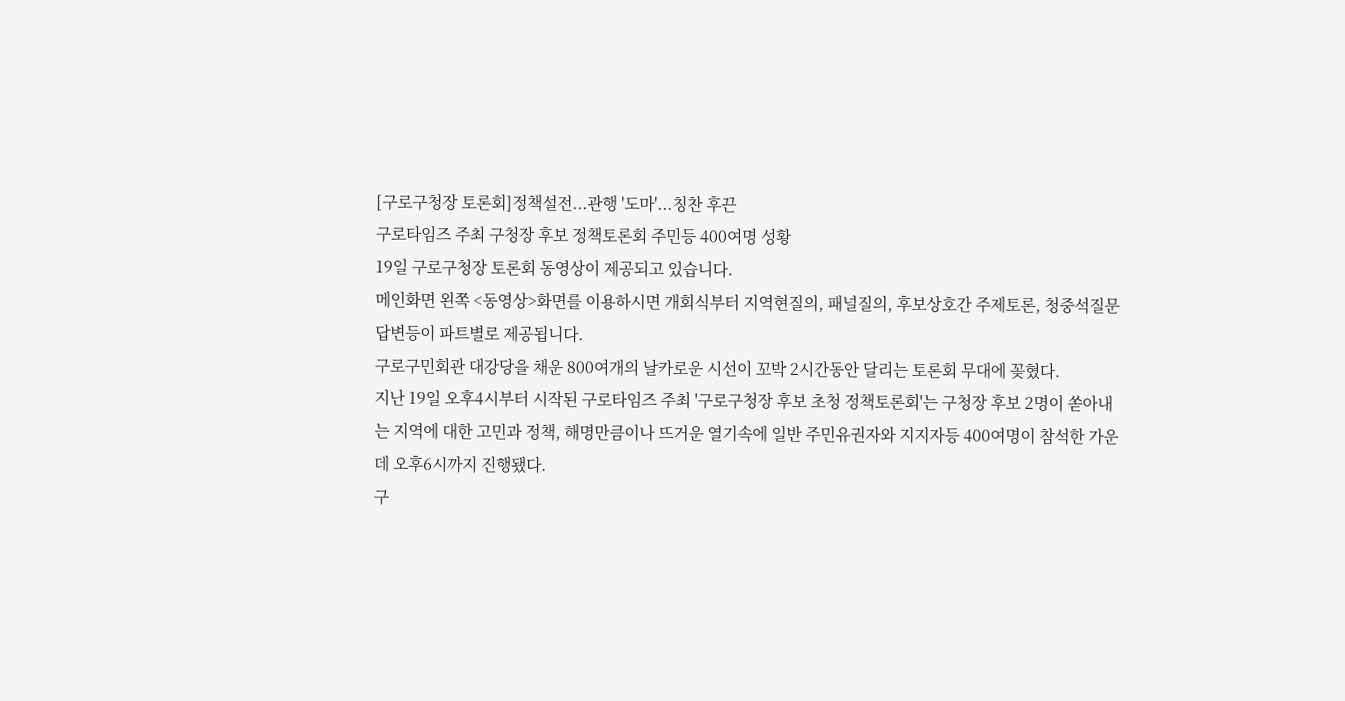[구로구청장 토론회]정책설전...관행 '도마'...칭찬 후끈
구로타임즈 주최 구청장 후보 정책토론회 주민등 400여명 성황
19일 구로구청장 토론회 동영상이 제공되고 있습니다.
메인화면 왼쪽 <동영상>화면를 이용하시면 개회식부터 지역현질의, 패널질의, 후보상호간 주제토론, 청중석질문답변등이 파트별로 제공됩니다.
구로구민회관 대강당을 채운 800여개의 날카로운 시선이 꼬박 2시간동안 달리는 토론회 무대에 꽂혔다.
지난 19일 오후4시부터 시작된 구로타임즈 주최 '구로구청장 후보 초청 정책토론회'는 구청장 후보 2명이 쏟아내는 지역에 대한 고민과 정책, 해명만큼이나 뜨거운 열기속에 일반 주민유권자와 지지자등 400여명이 참석한 가운데 오후6시까지 진행됐다.
구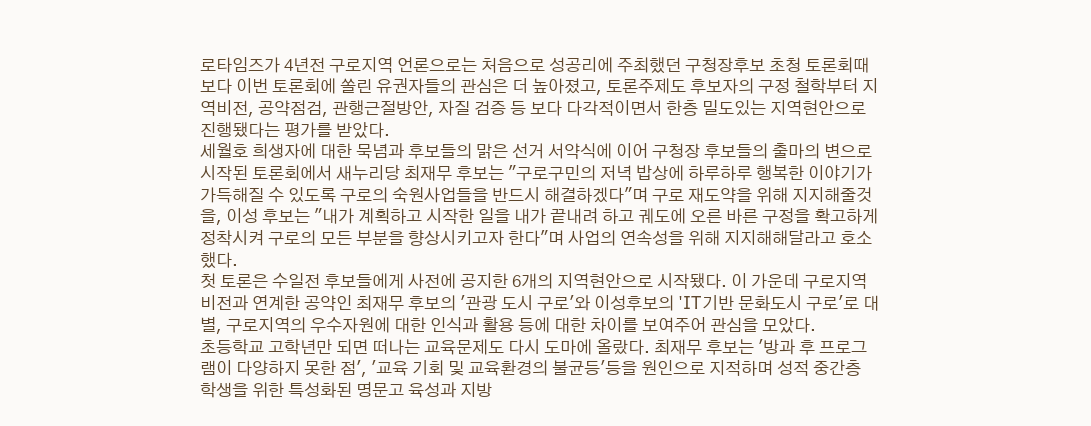로타임즈가 4년전 구로지역 언론으로는 처음으로 성공리에 주최했던 구청장후보 초청 토론회때보다 이번 토론회에 쏠린 유권자들의 관심은 더 높아졌고, 토론주제도 후보자의 구정 철학부터 지역비전, 공약점검, 관행근절방안, 자질 검증 등 보다 다각적이면서 한층 밀도있는 지역현안으로 진행됐다는 평가를 받았다.
세월호 희생자에 대한 묵념과 후보들의 맑은 선거 서약식에 이어 구청장 후보들의 출마의 변으로 시작된 토론회에서 새누리당 최재무 후보는 "구로구민의 저녁 밥상에 하루하루 행복한 이야기가 가득해질 수 있도록 구로의 숙원사업들을 반드시 해결하겠다"며 구로 재도약을 위해 지지해줄것을, 이성 후보는 "내가 계획하고 시작한 일을 내가 끝내려 하고 궤도에 오른 바른 구정을 확고하게 정착시켜 구로의 모든 부분을 향상시키고자 한다"며 사업의 연속성을 위해 지지해해달라고 호소했다.
첫 토론은 수일전 후보들에게 사전에 공지한 6개의 지역현안으로 시작됐다. 이 가운데 구로지역비전과 연계한 공약인 최재무 후보의 '관광 도시 구로'와 이성후보의 'IT기반 문화도시 구로'로 대별, 구로지역의 우수자원에 대한 인식과 활용 등에 대한 차이를 보여주어 관심을 모았다.
초등학교 고학년만 되면 떠나는 교육문제도 다시 도마에 올랐다. 최재무 후보는 '방과 후 프로그램이 다양하지 못한 점', '교육 기회 및 교육환경의 불균등'등을 원인으로 지적하며 성적 중간층 학생을 위한 특성화된 명문고 육성과 지방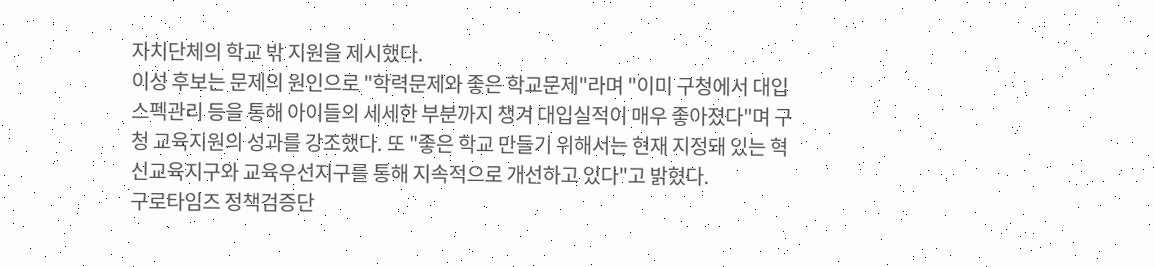자치단체의 학교 밖 지원을 제시했다.
이성 후보는 문제의 원인으로 "학력문제와 좋은 학교문제"라며 "이미 구청에서 대입스펙관리 등을 통해 아이들의 세세한 부분까지 챙겨 대입실적이 매우 좋아졌다"며 구청 교육지원의 성과를 강조했다. 또 "좋은 학교 만들기 위해서는 현재 지정돼 있는 혁신교육지구와 교육우선지구를 통해 지속적으로 개선하고 있다"고 밝혔다.
구로타임즈 정책검증단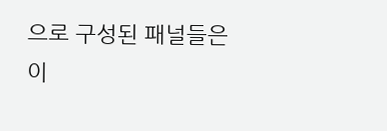으로 구성된 패널들은 이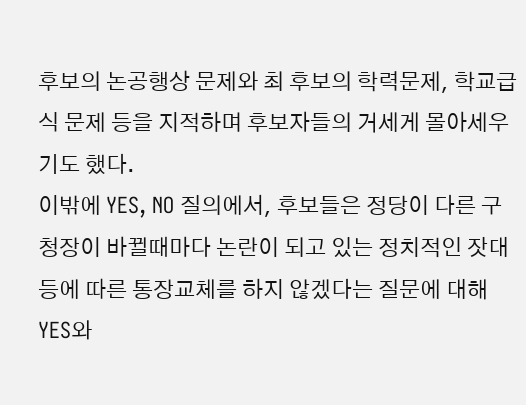후보의 논공행상 문제와 최 후보의 학력문제, 학교급식 문제 등을 지적하며 후보자들의 거세게 몰아세우기도 했다.
이밖에 YES, NO 질의에서, 후보들은 정당이 다른 구청장이 바뀔때마다 논란이 되고 있는 정치적인 잣대 등에 따른 통장교체를 하지 않겠다는 질문에 대해 YES와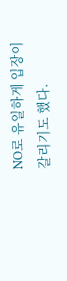NO로 유일하게 입장이 갈리기도 했다.